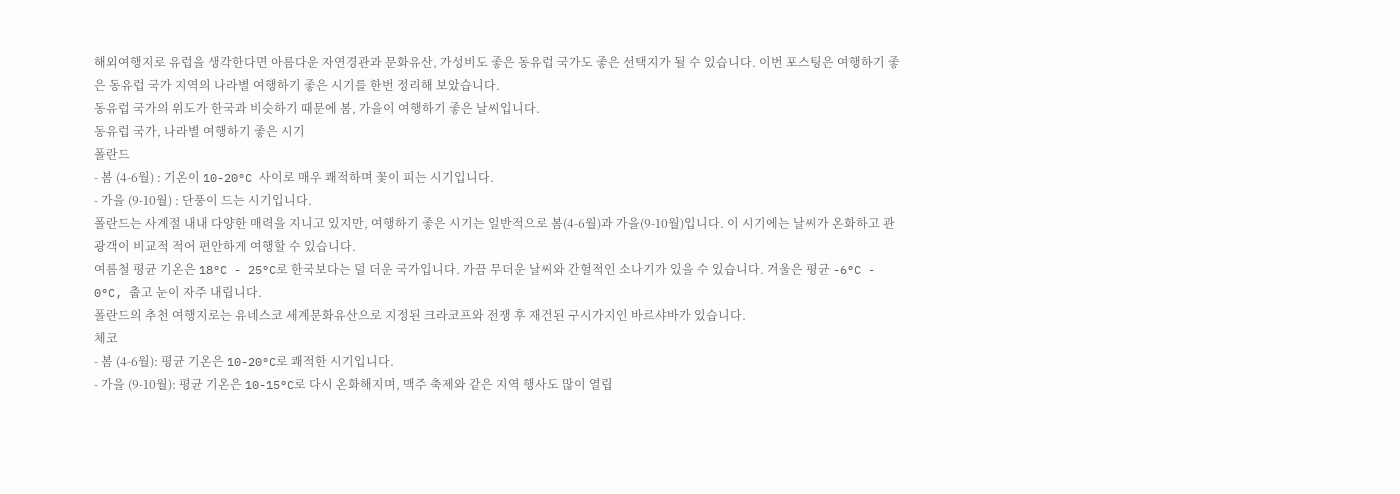해외여행지로 유럽을 생각한다면 아름다운 자연경관과 문화유산, 가성비도 좋은 동유럽 국가도 좋은 선택지가 될 수 있습니다. 이번 포스팅은 여행하기 좋은 동유럽 국가 지역의 나라별 여행하기 좋은 시기를 한번 정리해 보았습니다.
동유럽 국가의 위도가 한국과 비슷하기 때문에 봄, 가을이 여행하기 좋은 날씨입니다.
동유럽 국가, 나라별 여행하기 좋은 시기
폴란드
- 봄 (4-6월) : 기온이 10-20°C 사이로 매우 쾌적하며 꽃이 피는 시기입니다.
- 가을 (9-10월) : 단풍이 드는 시기입니다.
폴란드는 사계절 내내 다양한 매력을 지니고 있지만, 여행하기 좋은 시기는 일반적으로 봄(4-6월)과 가을(9-10월)입니다. 이 시기에는 날씨가 온화하고 관광객이 비교적 적어 편안하게 여행할 수 있습니다.
여름철 평균 기온은 18°C - 25°C로 한국보다는 덜 더운 국가입니다. 가끔 무더운 날씨와 간헐적인 소나기가 있을 수 있습니다. 겨울은 평균 -6°C - 0°C, 춥고 눈이 자주 내립니다.
폴란드의 추천 여행지로는 유네스코 세계문화유산으로 지정된 크라코프와 전쟁 후 재건된 구시가지인 바르샤바가 있습니다.
체코
- 봄 (4-6월): 평균 기온은 10-20°C로 쾌적한 시기입니다.
- 가을 (9-10월): 평균 기온은 10-15°C로 다시 온화해지며, 맥주 축제와 같은 지역 행사도 많이 열립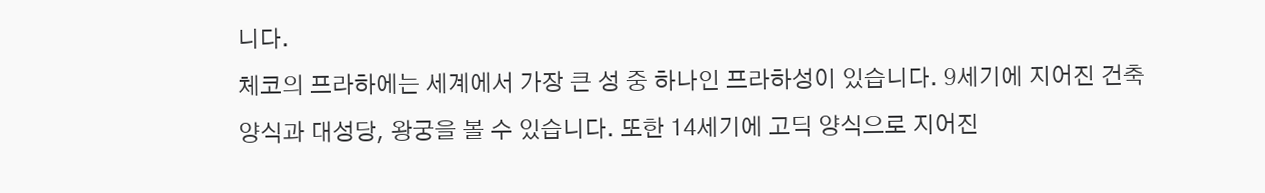니다.
체코의 프라하에는 세계에서 가장 큰 성 중 하나인 프라하성이 있습니다. 9세기에 지어진 건축 양식과 대성당, 왕궁을 볼 수 있습니다. 또한 14세기에 고딕 양식으로 지어진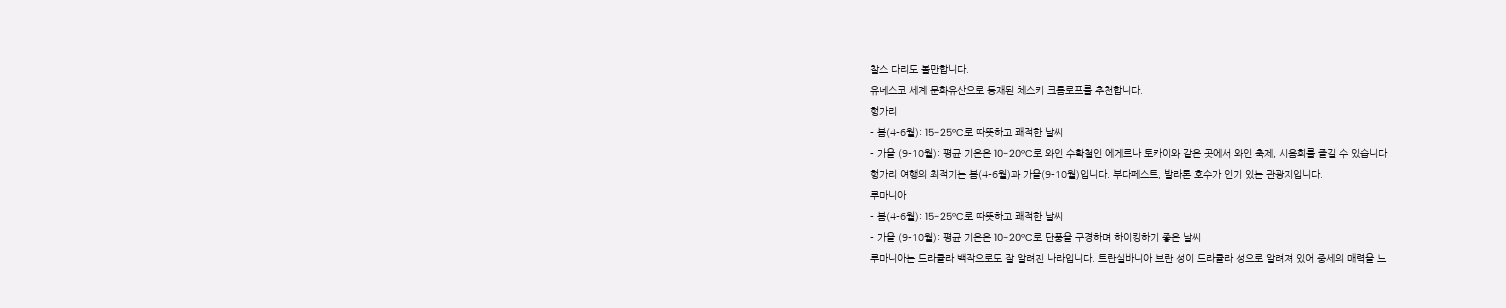찰스 다리도 볼만합니다.
유네스코 세계 문화유산으로 등재된 체스키 크롬로프를 추천합니다.
헝가리
- 봄(4-6월): 15-25°C로 따뜻하고 쾌적한 날씨
- 가을 (9-10월): 평균 기온은 10-20°C로 와인 수확철인 에게르나 토카이와 같은 곳에서 와인 축제, 시음회를 즐길 수 있습니다
헝가리 여행의 최적기는 봄(4-6월)과 가을(9-10월)입니다. 부다페스트, 발라톤 호수가 인기 있는 관광지입니다.
루마니아
- 봄(4-6월): 15-25°C로 따뜻하고 쾌적한 날씨
- 가을 (9-10월): 평균 기온은 10-20°C로 단풍을 구경하며 하이킹하기 좋은 날씨
루마니아는 드라큘라 백작으로도 잘 알려진 나라입니다. 트란실바니아 브란 성이 드라큘라 성으로 알려져 있어 중세의 매력을 느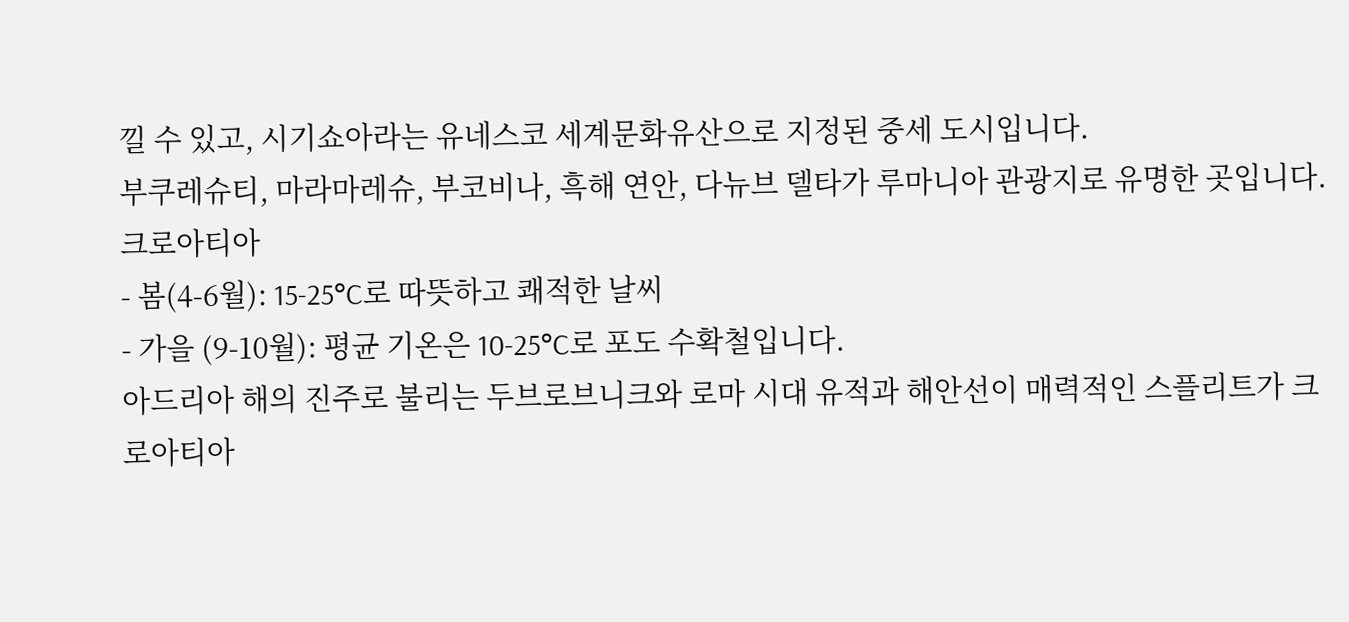낄 수 있고, 시기쇼아라는 유네스코 세계문화유산으로 지정된 중세 도시입니다.
부쿠레슈티, 마라마레슈, 부코비나, 흑해 연안, 다뉴브 델타가 루마니아 관광지로 유명한 곳입니다.
크로아티아
- 봄(4-6월): 15-25°C로 따뜻하고 쾌적한 날씨
- 가을 (9-10월): 평균 기온은 10-25°C로 포도 수확철입니다.
아드리아 해의 진주로 불리는 두브로브니크와 로마 시대 유적과 해안선이 매력적인 스플리트가 크로아티아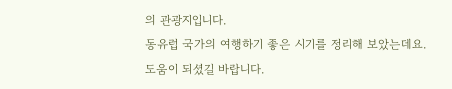의 관광지입니다.
동유럽 국가의 여행하기 좋은 시기를 정리해 보았는데요. 도움이 되셨길 바랍니다.